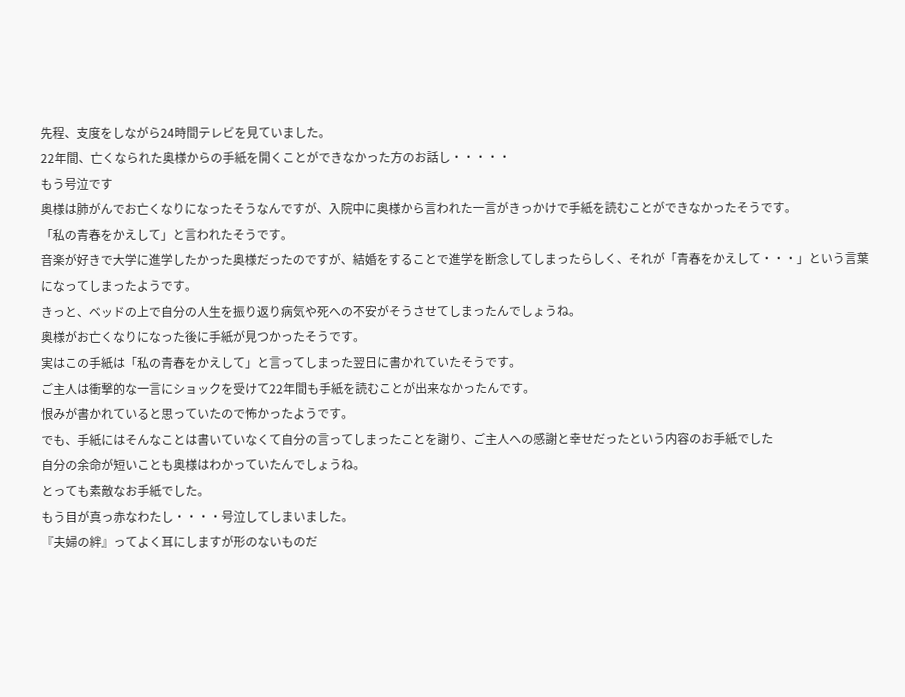先程、支度をしながら24時間テレビを見ていました。
22年間、亡くなられた奥様からの手紙を開くことができなかった方のお話し・・・・・
もう号泣です
奥様は肺がんでお亡くなりになったそうなんですが、入院中に奥様から言われた一言がきっかけで手紙を読むことができなかったそうです。
「私の青春をかえして」と言われたそうです。
音楽が好きで大学に進学したかった奥様だったのですが、結婚をすることで進学を断念してしまったらしく、それが「青春をかえして・・・」という言葉になってしまったようです。
きっと、ベッドの上で自分の人生を振り返り病気や死への不安がそうさせてしまったんでしょうね。
奥様がお亡くなりになった後に手紙が見つかったそうです。
実はこの手紙は「私の青春をかえして」と言ってしまった翌日に書かれていたそうです。
ご主人は衝撃的な一言にショックを受けて22年間も手紙を読むことが出来なかったんです。
恨みが書かれていると思っていたので怖かったようです。
でも、手紙にはそんなことは書いていなくて自分の言ってしまったことを謝り、ご主人への感謝と幸せだったという内容のお手紙でした
自分の余命が短いことも奥様はわかっていたんでしょうね。
とっても素敵なお手紙でした。
もう目が真っ赤なわたし・・・・号泣してしまいました。
『夫婦の絆』ってよく耳にしますが形のないものだ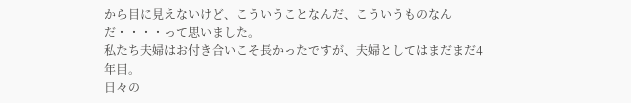から目に見えないけど、こういうことなんだ、こういうものなんだ・・・・って思いました。
私たち夫婦はお付き合いこそ長かったですが、夫婦としてはまだまだ4年目。
日々の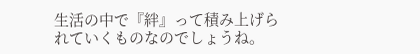生活の中で『絆』って積み上げられていくものなのでしょうね。